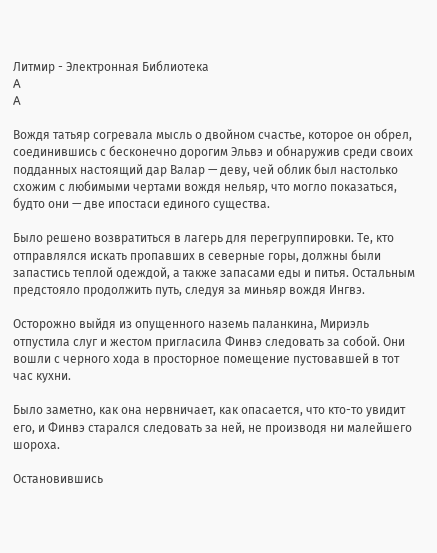Литмир - Электронная Библиотека
A
A

Вождя татьяр согревала мысль о двойном счастье, которое он обрел, соединившись с бесконечно дорогим Эльвэ и обнаружив среди своих подданных настоящий дар Валар — деву, чей облик был настолько схожим с любимыми чертами вождя нельяр, что могло показаться, будто они — две ипостаси единого существа.

Было решено возвратиться в лагерь для перегруппировки. Те, кто отправлялся искать пропавших в северные горы, должны были запастись теплой одеждой, а также запасами еды и питья. Остальным предстояло продолжить путь, следуя за миньяр вождя Ингвэ.

Осторожно выйдя из опущенного наземь паланкина, Мириэль отпустила слуг и жестом пригласила Финвэ следовать за собой. Они вошли с черного хода в просторное помещение пустовавшей в тот час кухни.

Было заметно, как она нервничает, как опасается, что кто-то увидит его, и Финвэ старался следовать за ней, не производя ни малейшего шороха.

Остановившись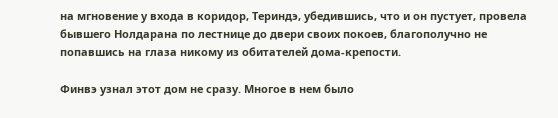на мгновение у входа в коридор, Териндэ, убедившись, что и он пустует, провела бывшего Нолдарана по лестнице до двери своих покоев, благополучно не попавшись на глаза никому из обитателей дома-крепости.

Финвэ узнал этот дом не сразу. Многое в нем было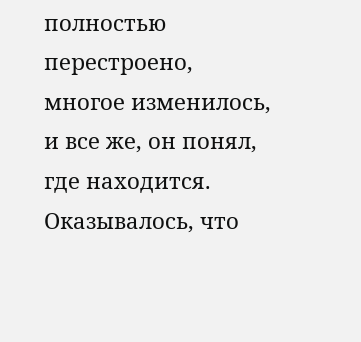полностью перестроено, многое изменилось, и все же, он понял, где находится. Оказывалось, что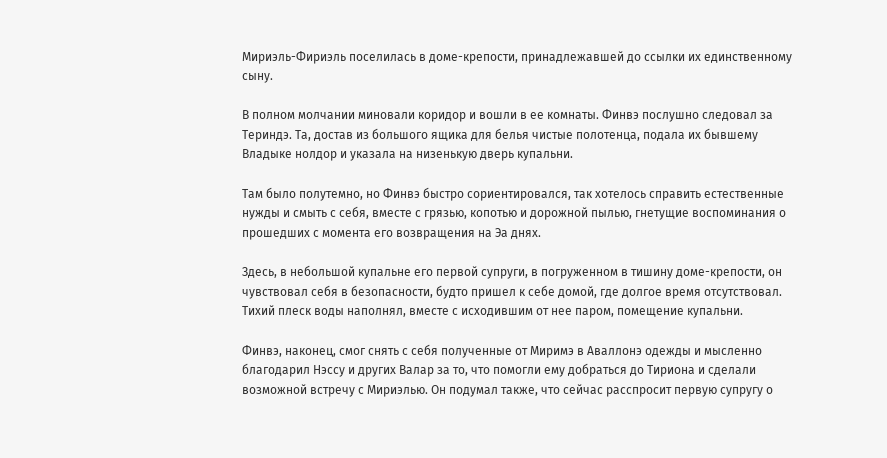Мириэль-Фириэль поселилась в доме-крепости, принадлежавшей до ссылки их единственному сыну.

В полном молчании миновали коридор и вошли в ее комнаты. Финвэ послушно следовал за Териндэ. Та, достав из большого ящика для белья чистые полотенца, подала их бывшему Владыке нолдор и указала на низенькую дверь купальни.

Там было полутемно, но Финвэ быстро сориентировался, так хотелось справить естественные нужды и смыть с себя, вместе с грязью, копотью и дорожной пылью, гнетущие воспоминания о прошедших с момента его возвращения на Эа днях.

Здесь, в небольшой купальне его первой супруги, в погруженном в тишину доме-крепости, он чувствовал себя в безопасности, будто пришел к себе домой, где долгое время отсутствовал. Тихий плеск воды наполнял, вместе с исходившим от нее паром, помещение купальни.

Финвэ, наконец, смог снять с себя полученные от Миримэ в Аваллонэ одежды и мысленно благодарил Нэссу и других Валар за то, что помогли ему добраться до Тириона и сделали возможной встречу с Мириэлью. Он подумал также, что сейчас расспросит первую супругу о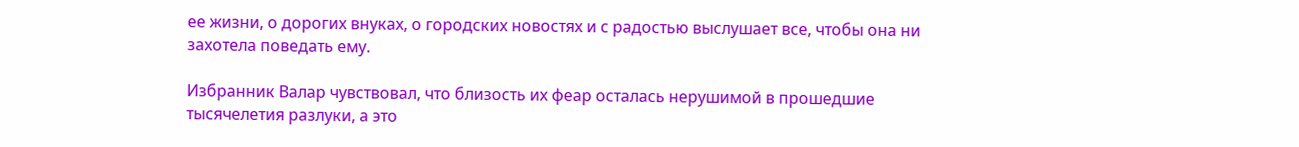ее жизни, о дорогих внуках, о городских новостях и с радостью выслушает все, чтобы она ни захотела поведать ему.

Избранник Валар чувствовал, что близость их феар осталась нерушимой в прошедшие тысячелетия разлуки, а это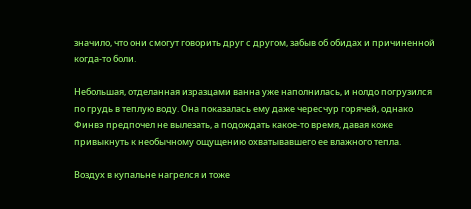значило, что они смогут говорить друг с другом, забыв об обидах и причиненной когда-то боли.

Небольшая, отделанная изразцами ванна уже наполнилась, и нолдо погрузился по грудь в теплую воду. Она показалась ему даже чересчур горячей, однако Финвэ предпочел не вылезать, а подождать какое-то время, давая коже привыкнуть к необычному ощущению охватывавшего ее влажного тепла.

Воздух в купальне нагрелся и тоже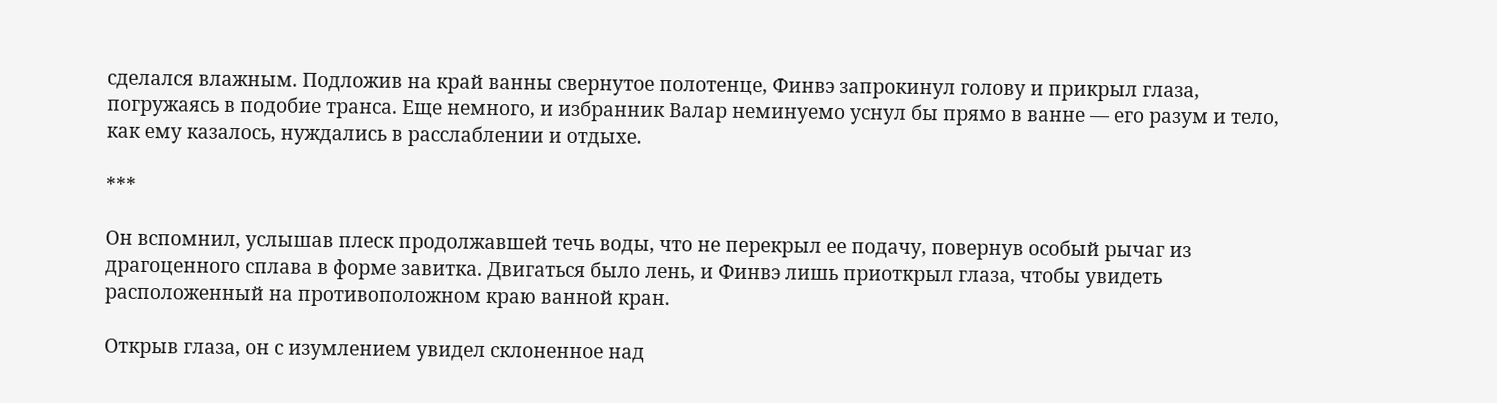сделался влажным. Подложив на край ванны свернутое полотенце, Финвэ запрокинул голову и прикрыл глаза, погружаясь в подобие транса. Еще немного, и избранник Валар неминуемо уснул бы прямо в ванне — его разум и тело, как ему казалось, нуждались в расслаблении и отдыхе.

***

Он вспомнил, услышав плеск продолжавшей течь воды, что не перекрыл ее подачу, повернув особый рычаг из драгоценного сплава в форме завитка. Двигаться было лень, и Финвэ лишь приоткрыл глаза, чтобы увидеть расположенный на противоположном краю ванной кран.

Открыв глаза, он с изумлением увидел склоненное над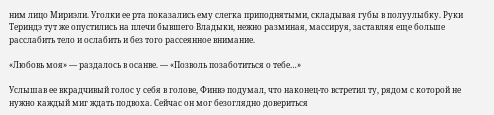ним лицо Мириэли. Уголки ее рта показались ему слегка приподнятыми, складывая губы в полуулыбку. Руки Териндэ тут же опустились на плечи бывшего Владыки, нежно разминая, массируя, заставляя еще больше расслабить тело и ослабить и без того рассеянное внимание.

«Любовь моя» — раздалось в осанве. — «Позволь позаботиться о тебе…»

Услышав ее вкрадчивый голос у себя в голове, Финвэ подумал, что наконец-то встретил ту, рядом с которой не нужно каждый миг ждать подвоха. Сейчас он мог безоглядно довериться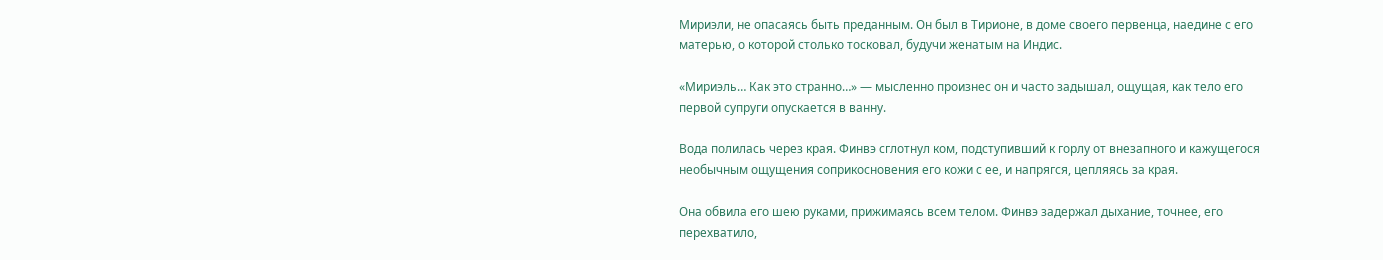Мириэли, не опасаясь быть преданным. Он был в Тирионе, в доме своего первенца, наедине с его матерью, о которой столько тосковал, будучи женатым на Индис.

«Мириэль… Как это странно…» — мысленно произнес он и часто задышал, ощущая, как тело его первой супруги опускается в ванну.

Вода полилась через края. Финвэ сглотнул ком, подступивший к горлу от внезапного и кажущегося необычным ощущения соприкосновения его кожи с ее, и напрягся, цепляясь за края.

Она обвила его шею руками, прижимаясь всем телом. Финвэ задержал дыхание, точнее, его перехватило,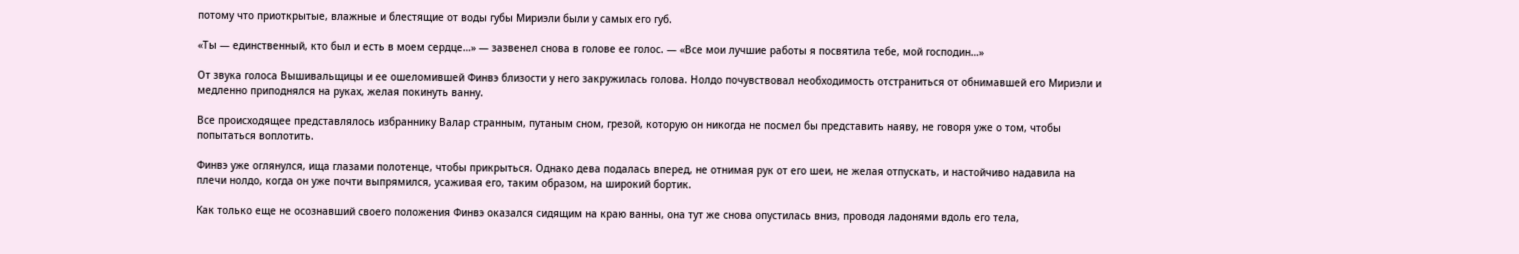потому что приоткрытые, влажные и блестящие от воды губы Мириэли были у самых его губ.

«Ты — единственный, кто был и есть в моем сердце…» — зазвенел снова в голове ее голос. — «Все мои лучшие работы я посвятила тебе, мой господин…»

От звука голоса Вышивальщицы и ее ошеломившей Финвэ близости у него закружилась голова. Нолдо почувствовал необходимость отстраниться от обнимавшей его Мириэли и медленно приподнялся на руках, желая покинуть ванну.

Все происходящее представлялось избраннику Валар странным, путаным сном, грезой, которую он никогда не посмел бы представить наяву, не говоря уже о том, чтобы попытаться воплотить.

Финвэ уже оглянулся, ища глазами полотенце, чтобы прикрыться. Однако дева подалась вперед, не отнимая рук от его шеи, не желая отпускать, и настойчиво надавила на плечи нолдо, когда он уже почти выпрямился, усаживая его, таким образом, на широкий бортик.

Как только еще не осознавший своего положения Финвэ оказался сидящим на краю ванны, она тут же снова опустилась вниз, проводя ладонями вдоль его тела,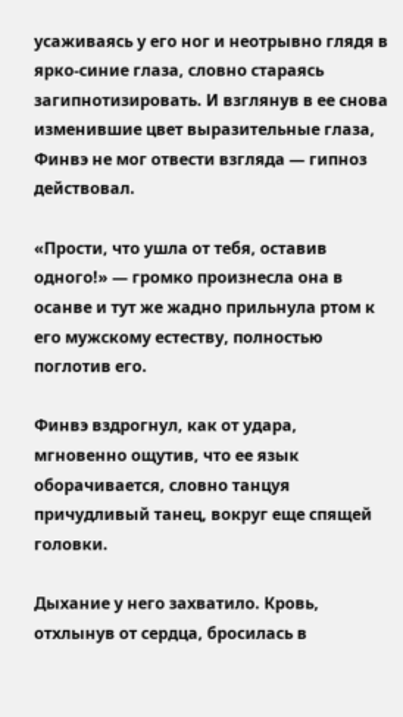усаживаясь у его ног и неотрывно глядя в ярко-синие глаза, словно стараясь загипнотизировать. И взглянув в ее снова изменившие цвет выразительные глаза, Финвэ не мог отвести взгляда — гипноз действовал.

«Прости, что ушла от тебя, оставив одного!» — громко произнесла она в осанве и тут же жадно прильнула ртом к его мужскому естеству, полностью поглотив его.

Финвэ вздрогнул, как от удара, мгновенно ощутив, что ее язык оборачивается, словно танцуя причудливый танец, вокруг еще спящей головки.

Дыхание у него захватило. Кровь, отхлынув от сердца, бросилась в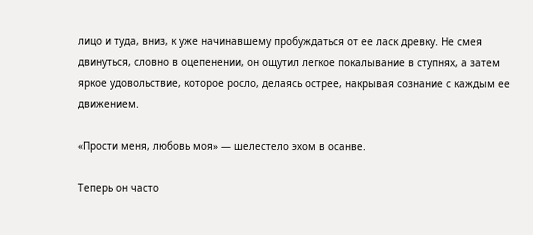лицо и туда, вниз, к уже начинавшему пробуждаться от ее ласк древку. Не смея двинуться, словно в оцепенении, он ощутил легкое покалывание в ступнях, а затем яркое удовольствие, которое росло, делаясь острее, накрывая сознание с каждым ее движением.

«Прости меня, любовь моя» — шелестело эхом в осанве.

Теперь он часто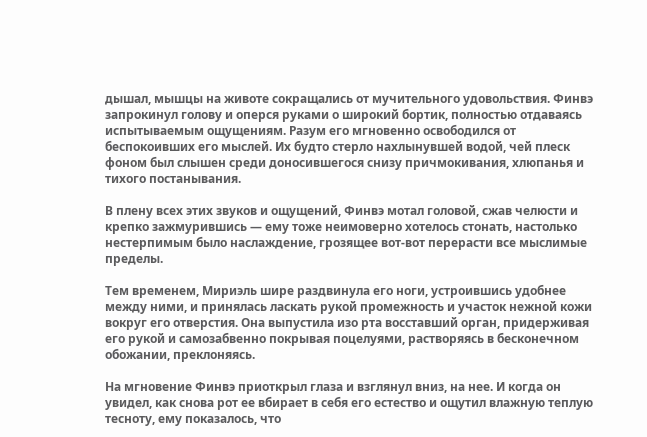дышал, мышцы на животе сокращались от мучительного удовольствия. Финвэ запрокинул голову и оперся руками о широкий бортик, полностью отдаваясь испытываемым ощущениям. Разум его мгновенно освободился от беспокоивших его мыслей. Их будто стерло нахлынувшей водой, чей плеск фоном был слышен среди доносившегося снизу причмокивания, хлюпанья и тихого постанывания.

В плену всех этих звуков и ощущений, Финвэ мотал головой, сжав челюсти и крепко зажмурившись — ему тоже неимоверно хотелось стонать, настолько нестерпимым было наслаждение, грозящее вот-вот перерасти все мыслимые пределы.

Тем временем, Мириэль шире раздвинула его ноги, устроившись удобнее между ними, и принялась ласкать рукой промежность и участок нежной кожи вокруг его отверстия. Она выпустила изо рта восставший орган, придерживая его рукой и самозабвенно покрывая поцелуями, растворяясь в бесконечном обожании, преклоняясь.

На мгновение Финвэ приоткрыл глаза и взглянул вниз, на нее. И когда он увидел, как снова рот ее вбирает в себя его естество и ощутил влажную теплую тесноту, ему показалось, что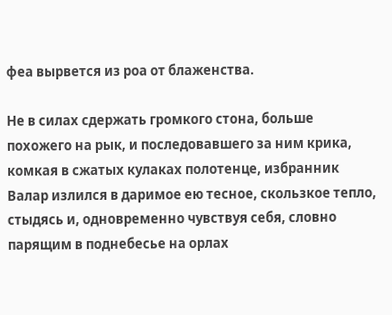феа вырвется из роа от блаженства.

Не в силах сдержать громкого стона, больше похожего на рык, и последовавшего за ним крика, комкая в сжатых кулаках полотенце, избранник Валар излился в даримое ею тесное, скользкое тепло, стыдясь и, одновременно чувствуя себя, словно парящим в поднебесье на орлах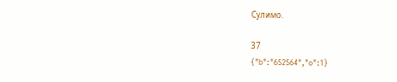Сулимо.

37
{"b":"652564","o":1}